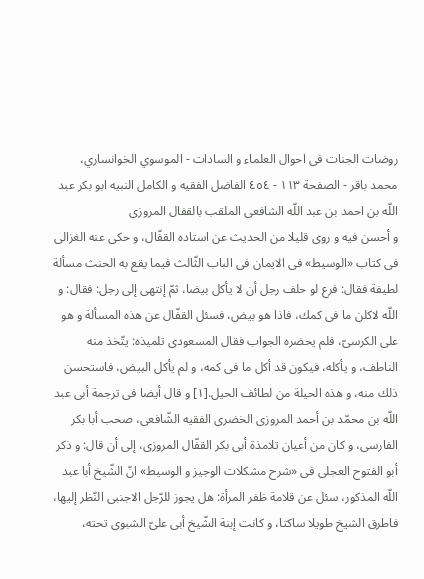روضات الجنات فی احوال العلماء و السادات - الموسوي الخوانساري، محمد باقر - الصفحة ١١٣ - ٤٥٤ الفاضل الفقيه و الكامل النبيه ابو بكر عبد اللّه بن احمد بن عبد اللّه الشافعى الملقب بالقفال المروزى
و أحسن فيه و روى قليلا من الحديث عن استاده القفّال، و حكى عنه الغزالى فى كتاب «الوسيط» فى الايمان فى الباب الثّالث فيما يقع به الحنث مسألة لطيفة فقال: فرع لو حلف رجل أن لا يأكل بيضا، ثمّ إنتهى إلى رجل: فقال: و اللّه لاكلن ما فى كمك، فاذا هو بيض، فسئل القفّال عن هذه المسألة و هو على الكرسىّ، فلم يحضره الجواب فقال المسعودى تلميذه: يتّخذ منه الناطف، و يأكله، فيكون قد أكل ما فى كمه، و لم يأكل البيض، فاستحسن ذلك منه، و هذه الحيلة من لطائف الحيل.[١] و قال أيضا فى ترجمة أبى عبد اللّه بن محمّد بن أحمد المروزى الخضرى الفقيه الشّافعى، صحب أبا بكر الفارسى، و كان من أعيان تلامذة أبى بكر القفّال المروزى، إلى أن قال: و ذكر أبو الفتوح العجلى فى «شرح مشكلات الوجيز و الوسيط» انّ الشّيخ أبا عبد اللّه المذكور، سئل عن قلامة ظفر المرأة: هل يجوز للرّجل الاجنبى النّظر إليها، فاطرق الشيخ طويلا ساكتا، و كانت إبنة الشّيخ أبى علىّ الشبوى تحته،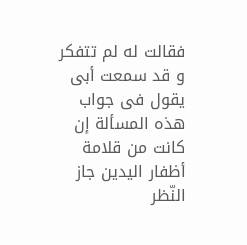فقالت له لم تتفكر و قد سمعت أبى يقول فى جواب هذه المسألة إن كانت من قلامة أظفار اليدين جاز النّظر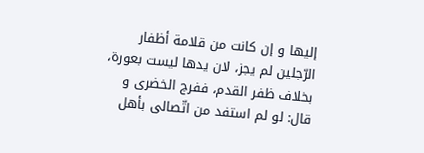إليها و إن كانت من قلامة أظفار الرّجلين لم يجز، لان يدها ليست بعورة، بخلاف ظفر القدم، ففرج الخضرى و قال: لو لم استفد من اتّصالى بأهل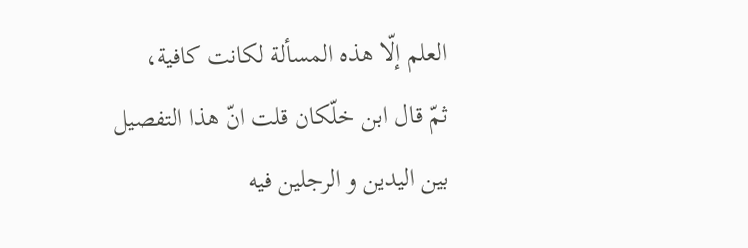العلم إلّا هذه المسألة لكانت كافية،
ثمّ قال ابن خلّكان قلت انّ هذا التفصيل بين اليدين و الرجلين فيه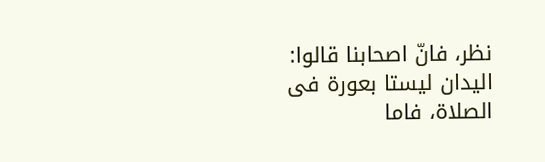نظر، فانّ اصحابنا قالوا: اليدان ليستا بعورة فى الصلاة، فاما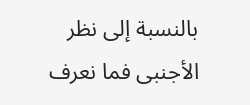بالنسبة إلى نظر الأجنبى فما نعرف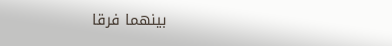بينهما فرقا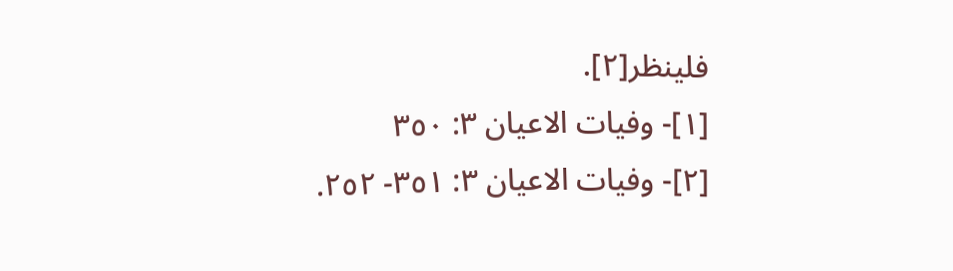فلينظر[٢].
[١]- وفيات الاعيان ٣: ٣٥٠
[٢]- وفيات الاعيان ٣: ٣٥١- ٢٥٢.